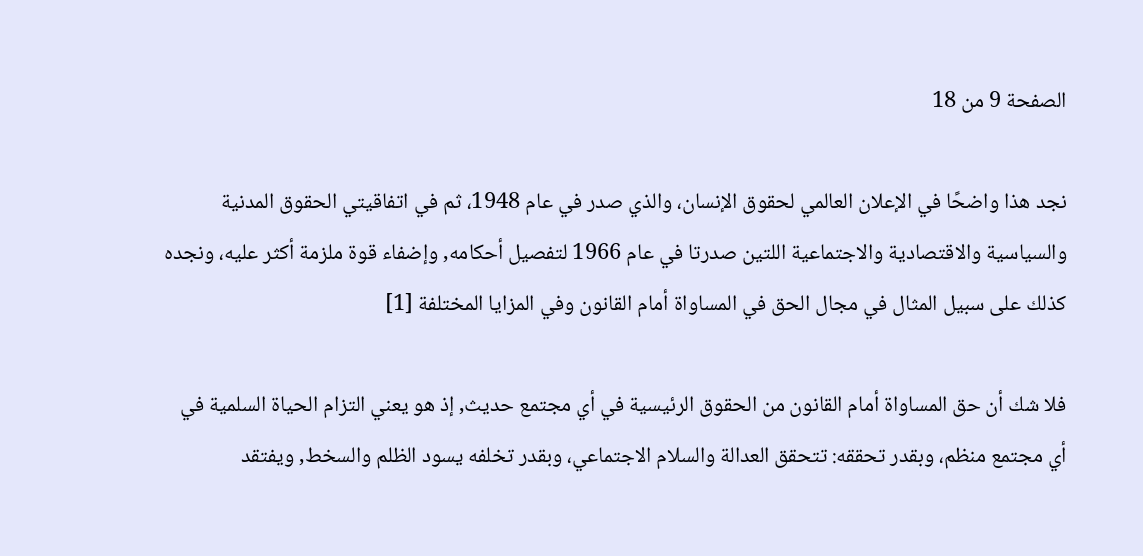الصفحة 9 من 18

نجد هذا واضحًا في الإعلان العالمي لحقوق الإنسان، والذي صدر في عام 1948، ثم في اتفاقيتي الحقوق المدنية والسياسية والاقتصادية والاجتماعية اللتين صدرتا في عام 1966 لتفصيل أحكامه, وإضفاء قوة ملزمة أكثر عليه، ونجده كذلك على سبيل المثال في مجال الحق في المساواة أمام القانون وفي المزايا المختلفة [1]

فلا شك أن حق المساواة أمام القانون من الحقوق الرئيسية في أي مجتمع حديث, إذ هو يعني التزام الحياة السلمية في أي مجتمع منظم، وبقدر تحققه: تتحقق العدالة والسلام الاجتماعي، وبقدر تخلفه يسود الظلم والسخط, ويفتقد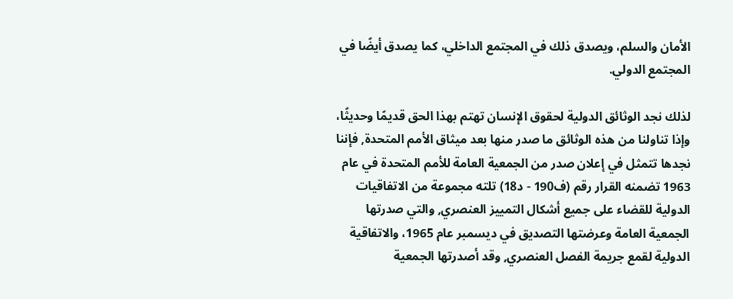الأمان والسلم، ويصدق ذلك في المجتمع الداخلي، كما يصدق أيضًا في المجتمع الدولي.

لذلك نجد الوثائق الدولية لحقوق الإنسان تهتم بهذا الحق قديمًا وحديثًا، وإذا تناولنا من هذه الوثائق ما صدر منها بعد ميثاق الأمم المتحدة, فإننا نجدها تتمثل في إعلان صدر من الجمعية العامة للأمم المتحدة في عام 1963 تضمنه القرار رقم (ف190 - د18) تلته مجموعة من الاتفاقيات الدولية للقضاء على جميع أشكال التمييز العنصري, والتي صدرتها الجمعية العامة وعرضتها التصديق في ديسمبر عام 1965، والاتفاقية الدولية لقمع جريمة الفصل العنصري, وقد أصدرتها الجمعية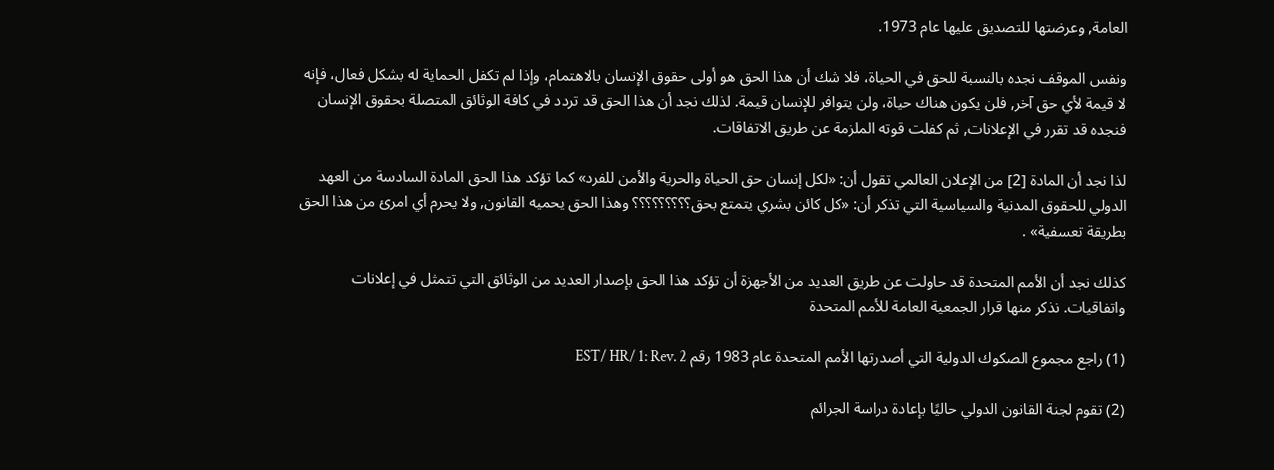العامة, وعرضتها للتصديق عليها عام 1973.

ونفس الموقف نجده بالنسبة للحق في الحياة، فلا شك أن هذا الحق هو أولى حقوق الإنسان بالاهتمام، وإذا لم تكفل الحماية له بشكل فعال، فإنه لا قيمة لأي حق آخر, فلن يكون هناك حياة، ولن يتوافر للإنسان قيمة. لذلك نجد أن هذا الحق قد تردد في كافة الوثائق المتصلة بحقوق الإنسان فنجده قد تقرر في الإعلانات, ثم كفلت قوته الملزمة عن طريق الاتفاقات.

لذا نجد أن المادة [2] من الإعلان العالمي تقول أن: «لكل إنسان حق الحياة والحرية والأمن للفرد» كما تؤكد هذا الحق المادة السادسة من العهد الدولي للحقوق المدنية والسياسية التي تذكر أن: «كل كائن بشري يتمتع بحق؟؟؟؟؟؟؟؟؟ وهذا الحق يحميه القانون, ولا يحرم أي امرئ من هذا الحق بطريقة تعسفية» .

كذلك نجد أن الأمم المتحدة قد حاولت عن طريق العديد من الأجهزة أن تؤكد هذا الحق بإصدار العديد من الوثائق التي تتمثل في إعلانات واتفاقيات. نذكر منها قرار الجمعية العامة للأمم المتحدة

(1) راجع مجموع الصكوك الدولية التي أصدرتها الأمم المتحدة عام 1983 رقم EST/ HR/ 1: Rev. 2

(2) تقوم لجنة القانون الدولي حاليًا بإعادة دراسة الجرائم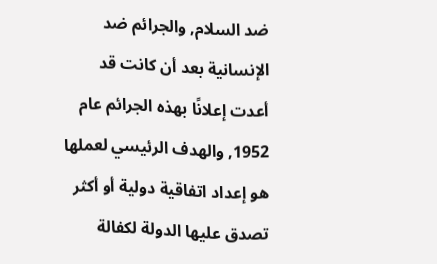ضد السلام, والجرائم ضد الإنسانية بعد أن كانت قد أعدت إعلانًا بهذه الجرائم عام 1952, والهدف الرئيسي لعملها هو إعداد اتفاقية دولية أو أكثر تصدق عليها الدولة لكفالة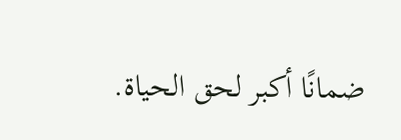ضمانًا أكبر لحق الحياة.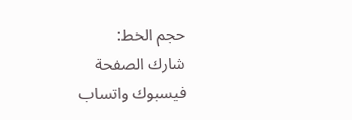حجم الخط:
شارك الصفحة
فيسبوك واتساب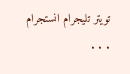تويتر تليجرام انستجرام
. . .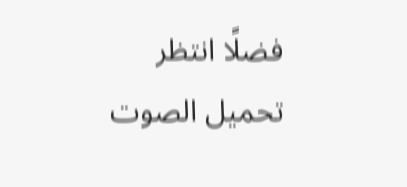فضلًا انتظر تحميل الصوت